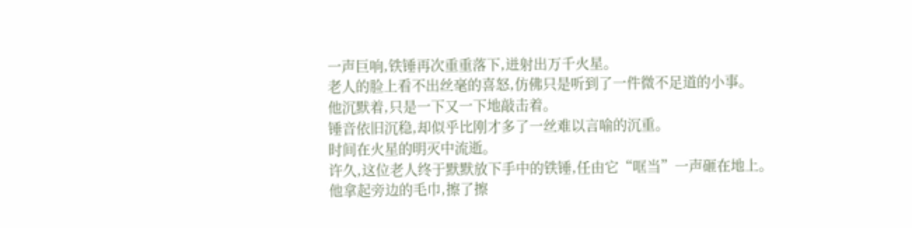一声巨响,铁锤再次重重落下,迸射出万千火星。
老人的脸上看不出丝毫的喜怒,仿佛只是听到了一件微不足道的小事。
他沉默着,只是一下又一下地敲击着。
锤音依旧沉稳,却似乎比刚才多了一丝难以言喻的沉重。
时间在火星的明灭中流逝。
许久,这位老人终于默默放下手中的铁锤,任由它“哐当”一声砸在地上。
他拿起旁边的毛巾,擦了擦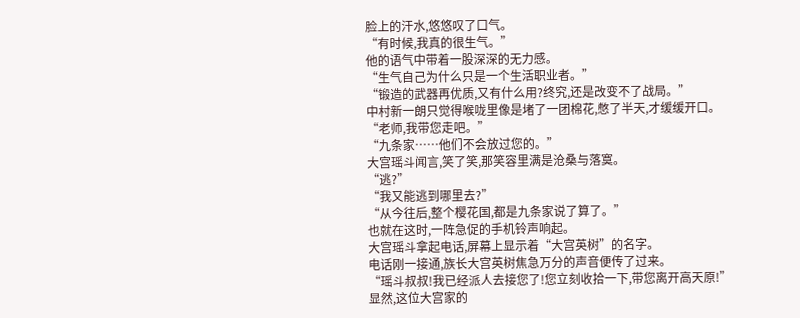脸上的汗水,悠悠叹了口气。
“有时候,我真的很生气。”
他的语气中带着一股深深的无力感。
“生气自己为什么只是一个生活职业者。”
“锻造的武器再优质,又有什么用?终究,还是改变不了战局。”
中村新一朗只觉得喉咙里像是堵了一团棉花,憋了半天,才缓缓开口。
“老师,我带您走吧。”
“九条家……他们不会放过您的。”
大宫瑶斗闻言,笑了笑,那笑容里满是沧桑与落寞。
“逃?”
“我又能逃到哪里去?”
“从今往后,整个樱花国,都是九条家说了算了。”
也就在这时,一阵急促的手机铃声响起。
大宫瑶斗拿起电话,屏幕上显示着“大宫英树”的名字。
电话刚一接通,族长大宫英树焦急万分的声音便传了过来。
“瑶斗叔叔!我已经派人去接您了!您立刻收拾一下,带您离开高天原!”
显然,这位大宫家的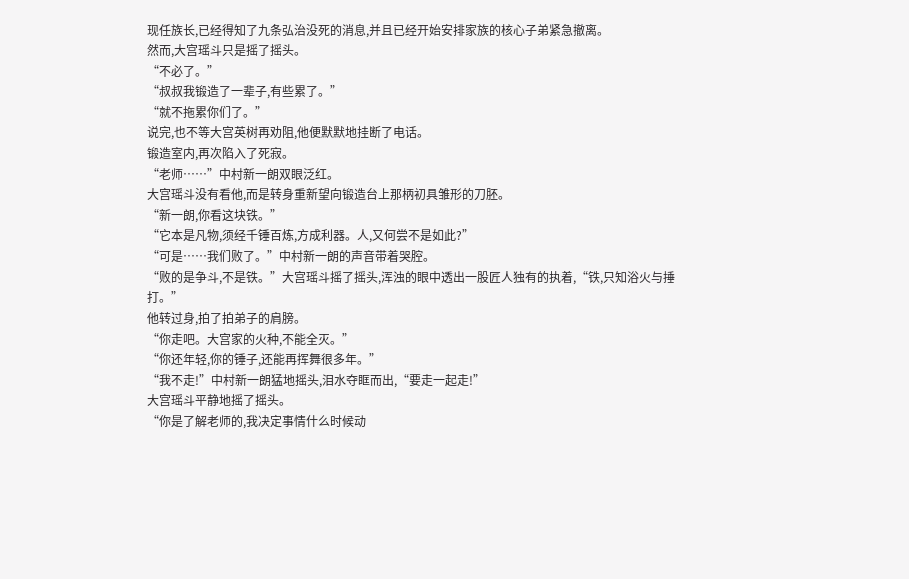现任族长,已经得知了九条弘治没死的消息,并且已经开始安排家族的核心子弟紧急撤离。
然而,大宫瑶斗只是摇了摇头。
“不必了。”
“叔叔我锻造了一辈子,有些累了。”
“就不拖累你们了。”
说完,也不等大宫英树再劝阻,他便默默地挂断了电话。
锻造室内,再次陷入了死寂。
“老师……”中村新一朗双眼泛红。
大宫瑶斗没有看他,而是转身重新望向锻造台上那柄初具雏形的刀胚。
“新一朗,你看这块铁。”
“它本是凡物,须经千锤百炼,方成利器。人,又何尝不是如此?”
“可是……我们败了。”中村新一朗的声音带着哭腔。
“败的是争斗,不是铁。”大宫瑶斗摇了摇头,浑浊的眼中透出一股匠人独有的执着,“铁,只知浴火与捶打。”
他转过身,拍了拍弟子的肩膀。
“你走吧。大宫家的火种,不能全灭。”
“你还年轻,你的锤子,还能再挥舞很多年。”
“我不走!”中村新一朗猛地摇头,泪水夺眶而出,“要走一起走!”
大宫瑶斗平静地摇了摇头。
“你是了解老师的,我决定事情什么时候动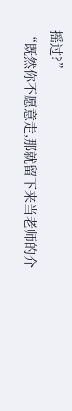摇过?”
“既然你不愿意走,那就留下来当老师的介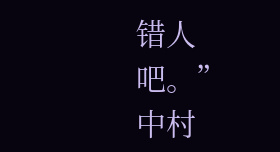错人吧。”
中村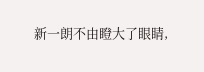新一朗不由瞪大了眼睛,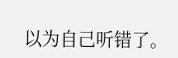以为自己听错了。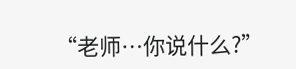“老师…你说什么?”